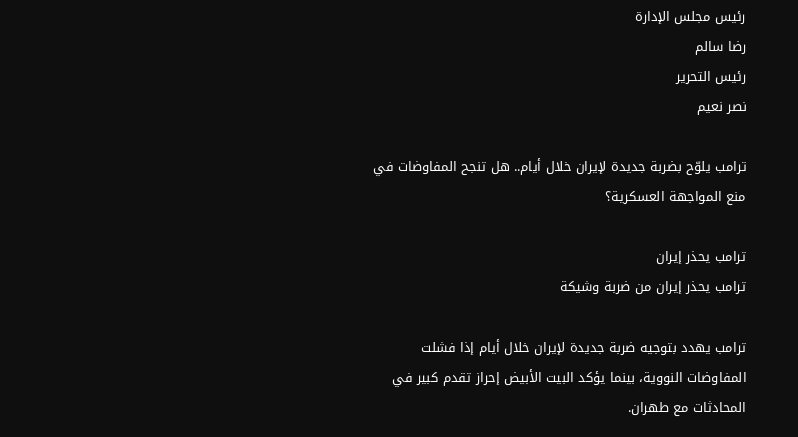رئيس مجلس الإدارة
رضا سالم
رئيس التحرير
نصر نعيم

ترامب يلوّح بضربة جديدة لإيران خلال أيام.. هل تنجح المفاوضات في منع المواجهة العسكرية؟

ترامب يحذر إيران
ترامب يحذر إيران من ضربة وشيكة

ترامب يهدد بتوجيه ضربة جديدة لإيران خلال أيام إذا فشلت المفاوضات النووية، بينما يؤكد البيت الأبيض إحراز تقدم كبير في المحادثات مع طهران.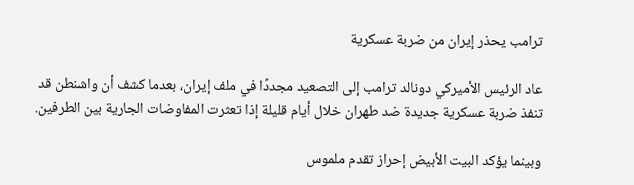ترامب يحذر إيران من ضربة عسكرية

عاد الرئيس الأميركي دونالد ترامب إلى التصعيد مجددًا في ملف إيران، بعدما كشف أن واشنطن قد تنفذ ضربة عسكرية جديدة ضد طهران خلال أيام قليلة إذا تعثرت المفاوضات الجارية بين الطرفين.

وبينما يؤكد البيت الأبيض إحراز تقدم ملموس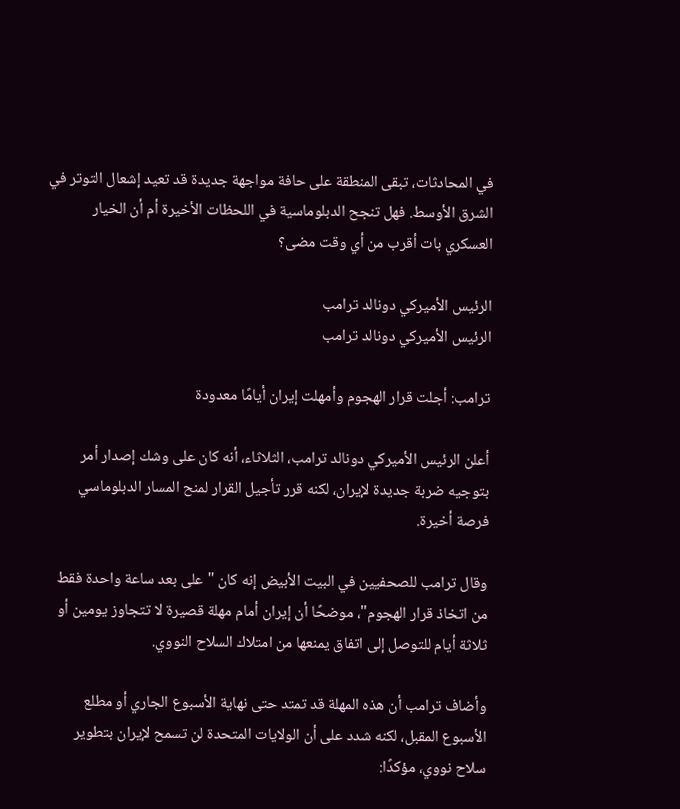في المحادثات، تبقى المنطقة على حافة مواجهة جديدة قد تعيد إشعال التوتر في الشرق الأوسط. فهل تنجح الدبلوماسية في اللحظات الأخيرة أم أن الخيار العسكري بات أقرب من أي وقت مضى؟

الرئيس الأميركي دونالد ترامب
الرئيس الأميركي دونالد ترامب

ترامب: أجلت قرار الهجوم وأمهلت إيران أيامًا معدودة

أعلن الرئيس الأميركي دونالد ترامب، الثلاثاء، أنه كان على وشك إصدار أمر بتوجيه ضربة جديدة لإيران، لكنه قرر تأجيل القرار لمنح المسار الدبلوماسي فرصة أخيرة.

وقال ترامب للصحفيين في البيت الأبيض إنه كان "على بعد ساعة واحدة فقط من اتخاذ قرار الهجوم"، موضحًا أن إيران أمام مهلة قصيرة لا تتجاوز يومين أو ثلاثة أيام للتوصل إلى اتفاق يمنعها من امتلاك السلاح النووي.

وأضاف ترامب أن هذه المهلة قد تمتد حتى نهاية الأسبوع الجاري أو مطلع الأسبوع المقبل، لكنه شدد على أن الولايات المتحدة لن تسمح لإيران بتطوير سلاح نووي، مؤكدًا: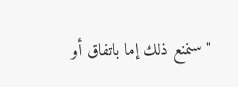"سنمنع ذلك إما باتفاق أو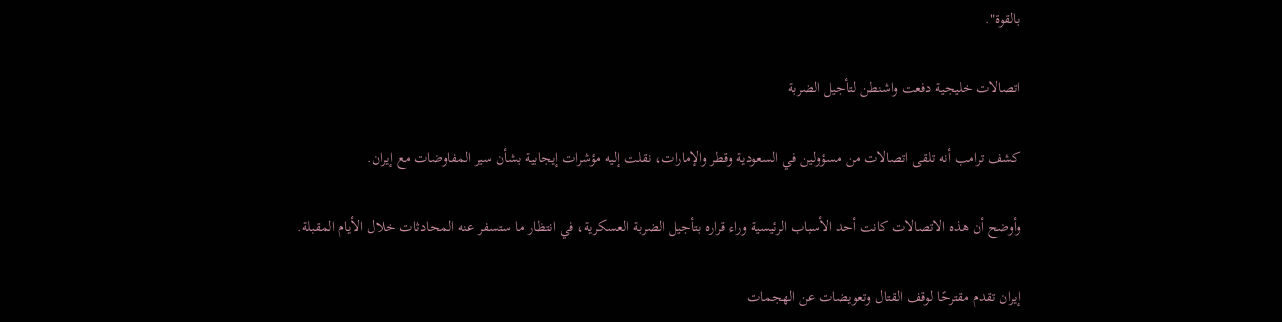بالقوة".

اتصالات خليجية دفعت واشنطن لتأجيل الضربة

كشف ترامب أنه تلقى اتصالات من مسؤولين في السعودية وقطر والإمارات، نقلت إليه مؤشرات إيجابية بشأن سير المفاوضات مع إيران.

وأوضح أن هذه الاتصالات كانت أحد الأسباب الرئيسية وراء قراره بتأجيل الضربة العسكرية، في انتظار ما ستسفر عنه المحادثات خلال الأيام المقبلة.

إيران تقدم مقترحًا لوقف القتال وتعويضات عن الهجمات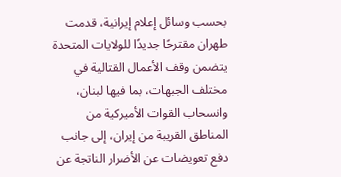بحسب وسائل إعلام إيرانية، قدمت طهران مقترحًا جديدًا للولايات المتحدة يتضمن وقف الأعمال القتالية في مختلف الجبهات، بما فيها لبنان، وانسحاب القوات الأميركية من المناطق القريبة من إيران، إلى جانب دفع تعويضات عن الأضرار الناتجة عن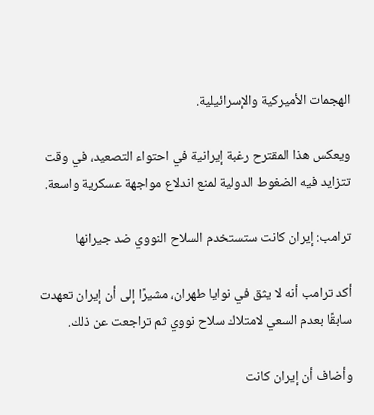الهجمات الأميركية والإسرائيلية.

ويعكس هذا المقترح رغبة إيرانية في احتواء التصعيد، في وقت تتزايد فيه الضغوط الدولية لمنع اندلاع مواجهة عسكرية واسعة.

ترامب: إيران كانت ستستخدم السلاح النووي ضد جيرانها

أكد ترامب أنه لا يثق في نوايا طهران، مشيرًا إلى أن إيران تعهدت سابقًا بعدم السعي لامتلاك سلاح نووي ثم تراجعت عن ذلك.

وأضاف أن إيران كانت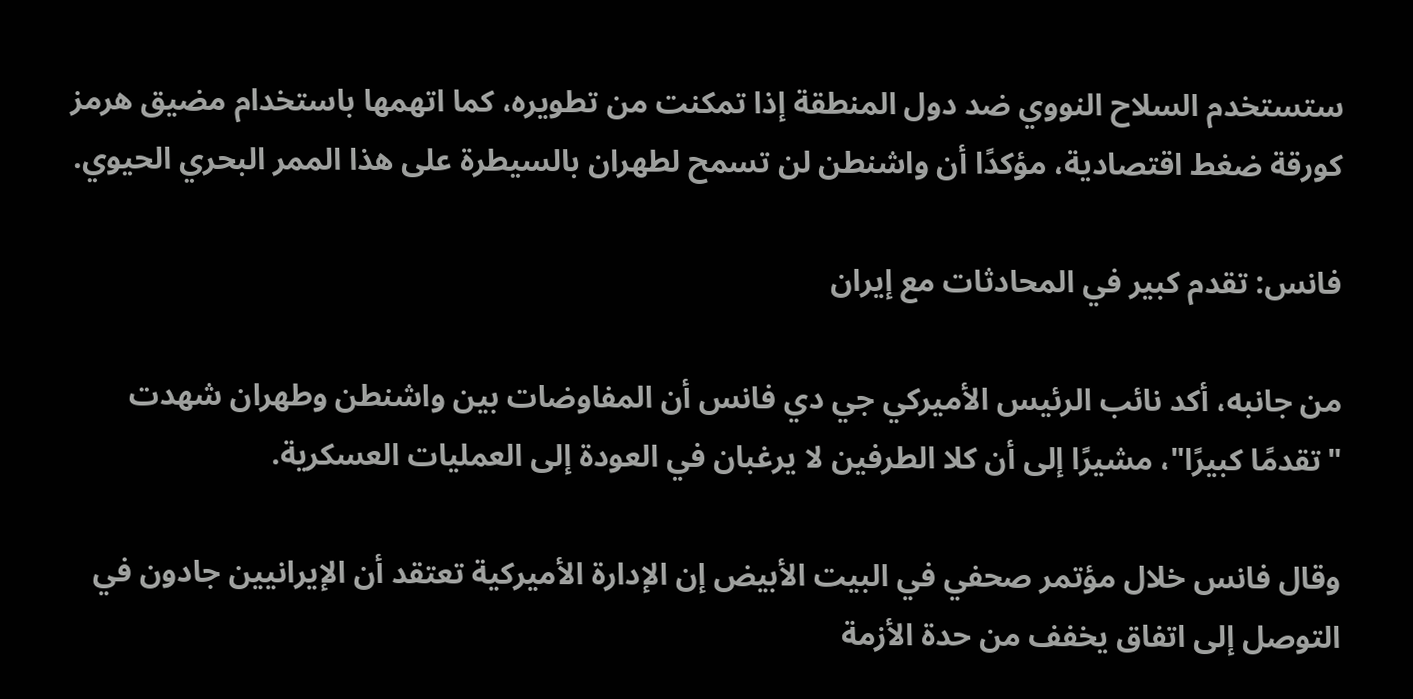ستستخدم السلاح النووي ضد دول المنطقة إذا تمكنت من تطويره، كما اتهمها باستخدام مضيق هرمز كورقة ضغط اقتصادية، مؤكدًا أن واشنطن لن تسمح لطهران بالسيطرة على هذا الممر البحري الحيوي.

فانس: تقدم كبير في المحادثات مع إيران

من جانبه، أكد نائب الرئيس الأميركي جي دي فانس أن المفاوضات بين واشنطن وطهران شهدت "تقدمًا كبيرًا"، مشيرًا إلى أن كلا الطرفين لا يرغبان في العودة إلى العمليات العسكرية.

وقال فانس خلال مؤتمر صحفي في البيت الأبيض إن الإدارة الأميركية تعتقد أن الإيرانيين جادون في التوصل إلى اتفاق يخفف من حدة الأزمة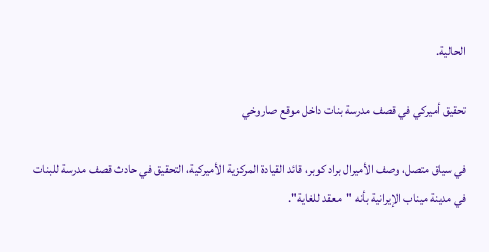الحالية.

تحقيق أميركي في قصف مدرسة بنات داخل موقع صاروخي

في سياق متصل، وصف الأميرال براد كوبر، قائد القيادة المركزية الأميركية، التحقيق في حادث قصف مدرسة للبنات في مدينة ميناب الإيرانية بأنه "معقد للغاية".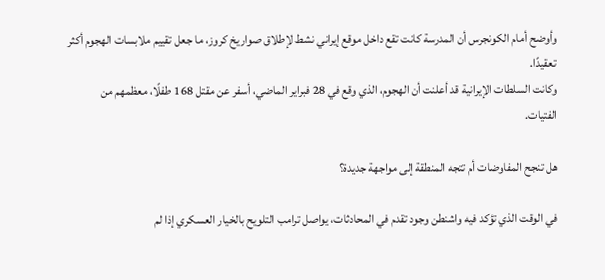وأوضح أمام الكونجرس أن المدرسة كانت تقع داخل موقع إيراني نشط لإطلاق صواريخ كروز، ما جعل تقييم ملابسات الهجوم أكثر تعقيدًا.
وكانت السلطات الإيرانية قد أعلنت أن الهجوم، الذي وقع في 28 فبراير الماضي، أسفر عن مقتل 168 طفلًا، معظمهم من الفتيات.

هل تنجح المفاوضات أم تتجه المنطقة إلى مواجهة جديدة؟

في الوقت الذي تؤكد فيه واشنطن وجود تقدم في المحادثات، يواصل ترامب التلويح بالخيار العسكري إذا لم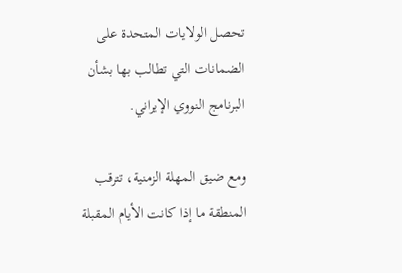تحصل الولايات المتحدة على الضمانات التي تطالب بها بشأن البرنامج النووي الإيراني.

ومع ضيق المهلة الزمنية، تترقب المنطقة ما إذا كانت الأيام المقبلة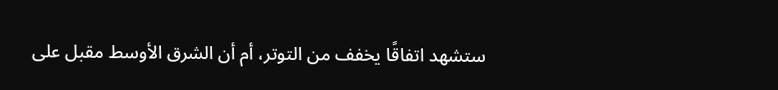ستشهد اتفاقًا يخفف من التوتر، أم أن الشرق الأوسط مقبل على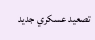تصعيد عسكري جديد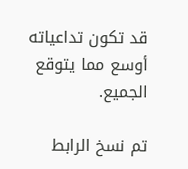قد تكون تداعياته أوسع مما يتوقع الجميع.

تم نسخ الرابط